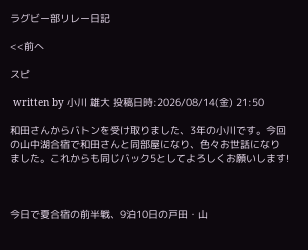ラグビー部リレー日記

<<前へ

スピ

 written by 小川 雄大 投稿日時:2026/08/14(金) 21:50

和田さんからバトンを受け取りました、3年の小川です。今回の山中湖合宿で和田さんと同部屋になり、色々お世話になりました。これからも同じバック5としてよろしくお願いします!



今日で夏合宿の前半戦、9泊10日の戸田・山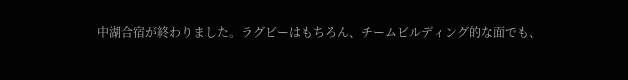中湖合宿が終わりました。ラグビーはもちろん、チームビルディング的な面でも、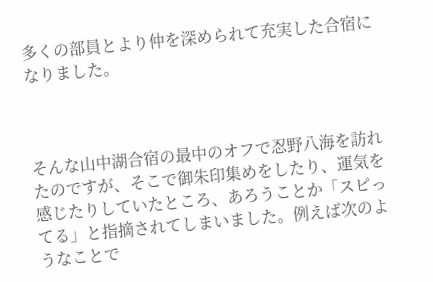多くの部員とより仲を深められて充実した合宿になりました。



そんな山中湖合宿の最中のオフで忍野八海を訪れたのですが、そこで御朱印集めをしたり、運気を感じたりしていたところ、あろうことか「スピってる」と指摘されてしまいました。例えば次のようなことで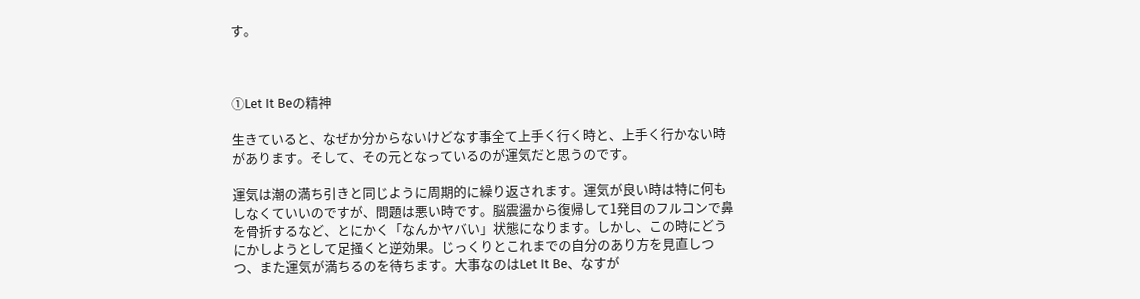す。



①Let It Beの精神

生きていると、なぜか分からないけどなす事全て上手く行く時と、上手く行かない時があります。そして、その元となっているのが運気だと思うのです。

運気は潮の満ち引きと同じように周期的に繰り返されます。運気が良い時は特に何もしなくていいのですが、問題は悪い時です。脳震盪から復帰して1発目のフルコンで鼻を骨折するなど、とにかく「なんかヤバい」状態になります。しかし、この時にどうにかしようとして足掻くと逆効果。じっくりとこれまでの自分のあり方を見直しつつ、また運気が満ちるのを待ちます。大事なのはLet It Be、なすが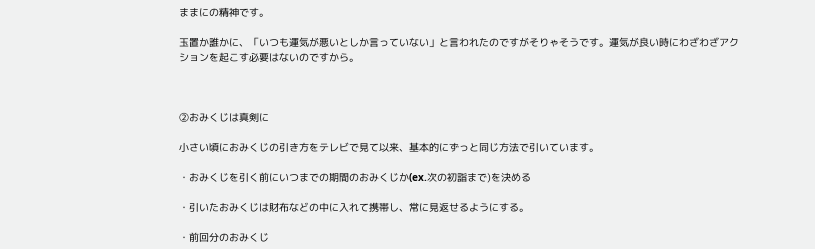ままにの精神です。

玉置か誰かに、「いつも運気が悪いとしか言っていない」と言われたのですがそりゃそうです。運気が良い時にわざわざアクションを起こす必要はないのですから。



②おみくじは真剣に

小さい頃におみくじの引き方をテレビで見て以来、基本的にずっと同じ方法で引いています。

・おみくじを引く前にいつまでの期間のおみくじか(ex.次の初詣まで)を決める

・引いたおみくじは財布などの中に入れて携帯し、常に見返せるようにする。

・前回分のおみくじ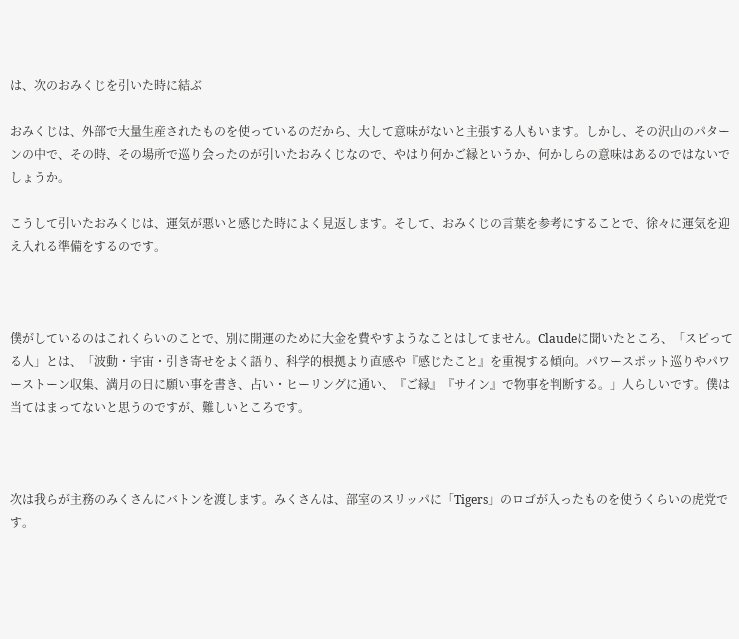は、次のおみくじを引いた時に結ぶ

おみくじは、外部で大量生産されたものを使っているのだから、大して意味がないと主張する人もいます。しかし、その沢山のパターンの中で、その時、その場所で巡り会ったのが引いたおみくじなので、やはり何かご縁というか、何かしらの意味はあるのではないでしょうか。

こうして引いたおみくじは、運気が悪いと感じた時によく見返します。そして、おみくじの言葉を参考にすることで、徐々に運気を迎え入れる準備をするのです。



僕がしているのはこれくらいのことで、別に開運のために大金を費やすようなことはしてません。Claudeに聞いたところ、「スピってる人」とは、「波動・宇宙・引き寄せをよく語り、科学的根拠より直感や『感じたこと』を重視する傾向。パワースポット巡りやパワーストーン収集、満月の日に願い事を書き、占い・ヒーリングに通い、『ご縁』『サイン』で物事を判断する。」人らしいです。僕は当てはまってないと思うのですが、難しいところです。



次は我らが主務のみくさんにバトンを渡します。みくさんは、部室のスリッパに「Tigers」のロゴが入ったものを使うくらいの虎党です。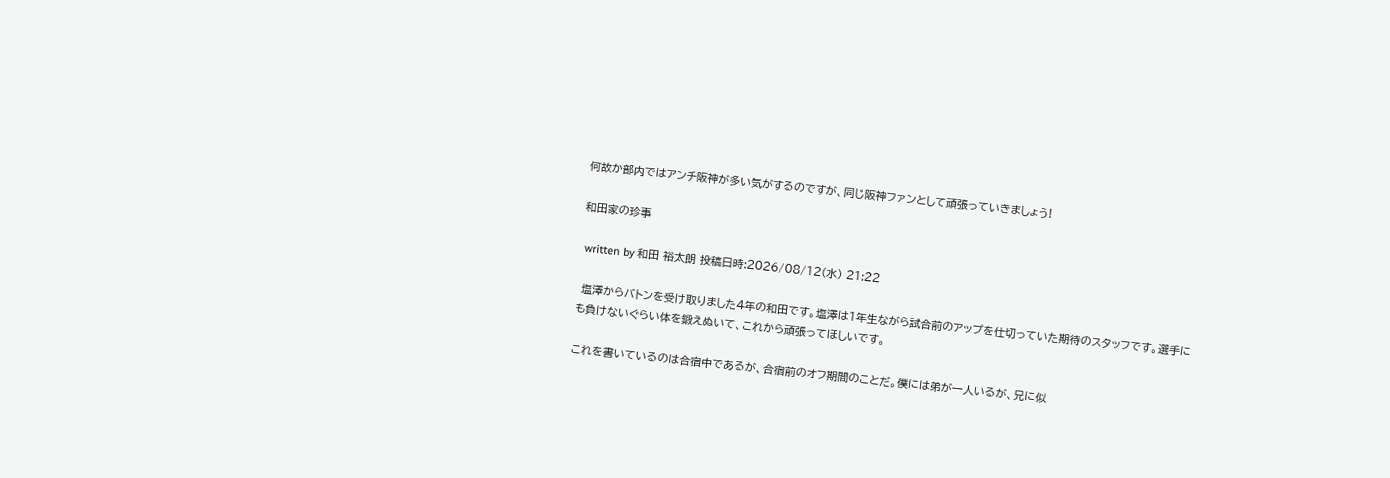何故か部内ではアンチ阪神が多い気がするのですが、同じ阪神ファンとして頑張っていきましょう!

和田家の珍事

 written by 和田 裕太朗 投稿日時:2026/08/12(水) 21:22

 塩澤からバトンを受け取りました4年の和田です。塩澤は1年生ながら試合前のアップを仕切っていた期待のスタッフです。選手にも負けないぐらい体を鍛えぬいて、これから頑張ってほしいです。

これを書いているのは合宿中であるが、合宿前のオフ期間のことだ。僕には弟が一人いるが、兄に似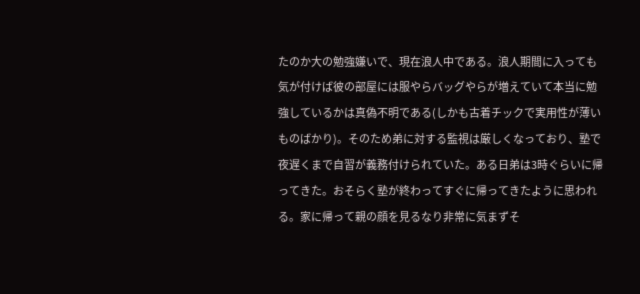たのか大の勉強嫌いで、現在浪人中である。浪人期間に入っても気が付けば彼の部屋には服やらバッグやらが増えていて本当に勉強しているかは真偽不明である(しかも古着チックで実用性が薄いものばかり)。そのため弟に対する監視は厳しくなっており、塾で夜遅くまで自習が義務付けられていた。ある日弟は3時ぐらいに帰ってきた。おそらく塾が終わってすぐに帰ってきたように思われる。家に帰って親の顔を見るなり非常に気まずそ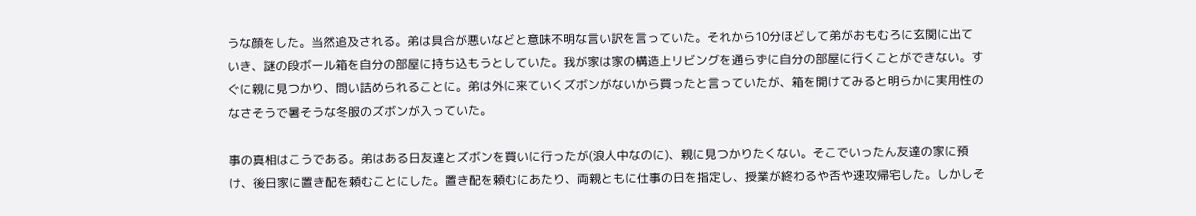うな顔をした。当然追及される。弟は具合が悪いなどと意味不明な言い訳を言っていた。それから10分ほどして弟がおもむろに玄関に出ていき、謎の段ボール箱を自分の部屋に持ち込もうとしていた。我が家は家の構造上リビングを通らずに自分の部屋に行くことができない。すぐに親に見つかり、問い詰められることに。弟は外に来ていくズボンがないから買ったと言っていたが、箱を開けてみると明らかに実用性のなさそうで暑そうな冬服のズボンが入っていた。

事の真相はこうである。弟はある日友達とズボンを買いに行ったが(浪人中なのに)、親に見つかりたくない。そこでいったん友達の家に預け、後日家に置き配を頼むことにした。置き配を頼むにあたり、両親ともに仕事の日を指定し、授業が終わるや否や速攻帰宅した。しかしそ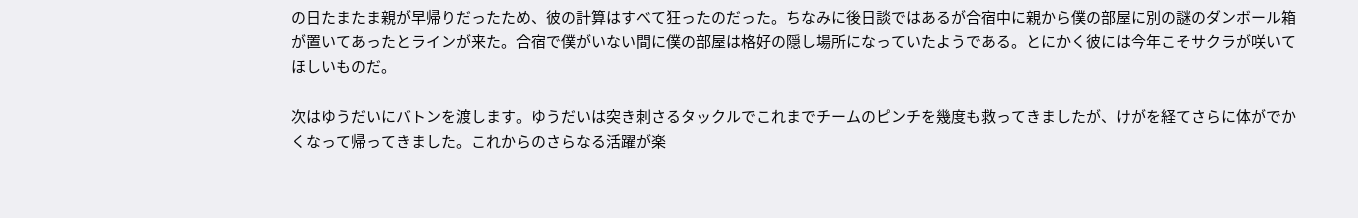の日たまたま親が早帰りだったため、彼の計算はすべて狂ったのだった。ちなみに後日談ではあるが合宿中に親から僕の部屋に別の謎のダンボール箱が置いてあったとラインが来た。合宿で僕がいない間に僕の部屋は格好の隠し場所になっていたようである。とにかく彼には今年こそサクラが咲いてほしいものだ。

次はゆうだいにバトンを渡します。ゆうだいは突き刺さるタックルでこれまでチームのピンチを幾度も救ってきましたが、けがを経てさらに体がでかくなって帰ってきました。これからのさらなる活躍が楽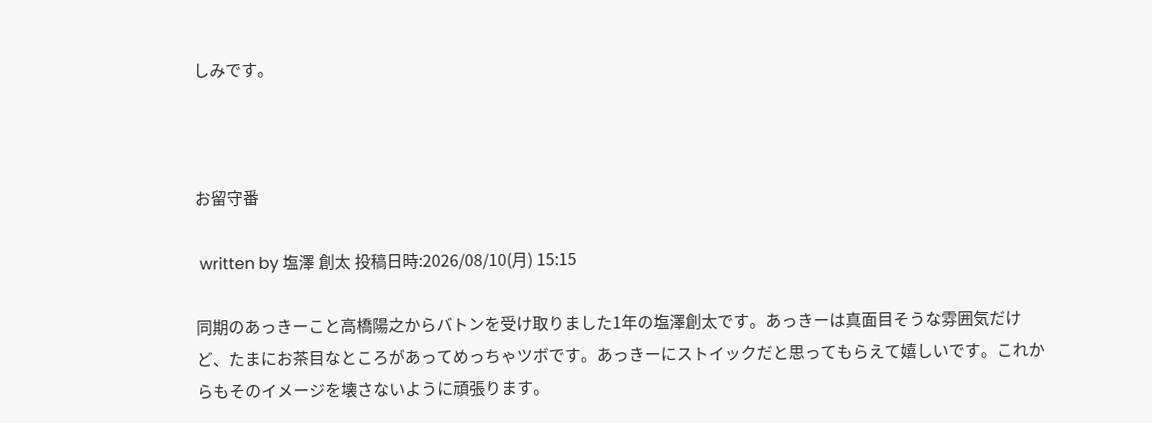しみです。



お留守番

 written by 塩澤 創太 投稿日時:2026/08/10(月) 15:15

同期のあっきーこと高橋陽之からバトンを受け取りました1年の塩澤創太です。あっきーは真面目そうな雰囲気だけど、たまにお茶目なところがあってめっちゃツボです。あっきーにストイックだと思ってもらえて嬉しいです。これからもそのイメージを壊さないように頑張ります。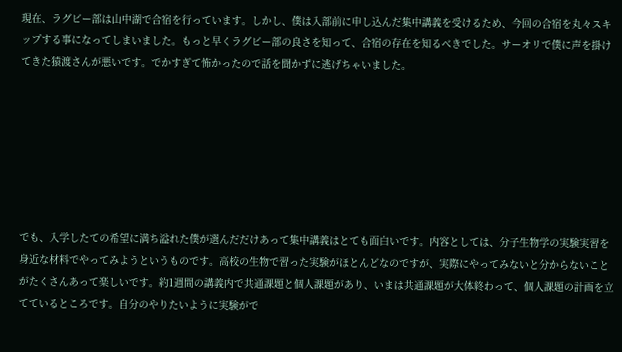現在、ラグビー部は山中湖で合宿を行っています。しかし、僕は入部前に申し込んだ集中講義を受けるため、今回の合宿を丸々スキップする事になってしまいました。もっと早くラグビー部の良さを知って、合宿の存在を知るべきでした。サーオリで僕に声を掛けてきた猿渡さんが悪いです。でかすぎて怖かったので話を聞かずに逃げちゃいました。







でも、入学したての希望に満ち溢れた僕が選んだだけあって集中講義はとても面白いです。内容としては、分子生物学の実験実習を身近な材料でやってみようというものです。高校の生物で習った実験がほとんどなのですが、実際にやってみないと分からないことがたくさんあって楽しいです。約1週間の講義内で共通課題と個人課題があり、いまは共通課題が大体終わって、個人課題の計画を立てているところです。自分のやりたいように実験がで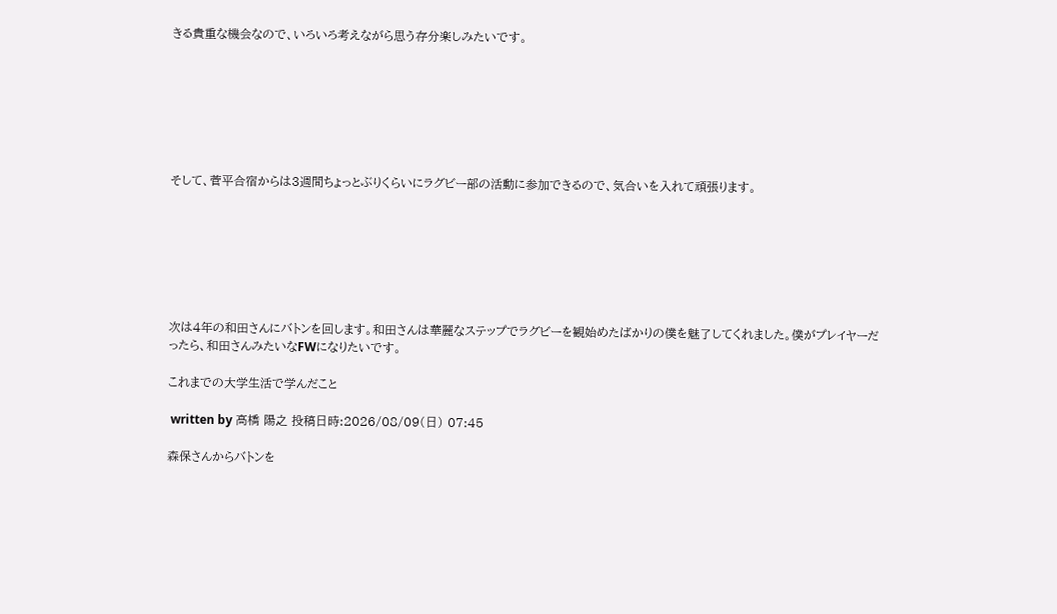きる貴重な機会なので、いろいろ考えながら思う存分楽しみたいです。







そして、菅平合宿からは3週間ちょっとぶりくらいにラグビー部の活動に参加できるので、気合いを入れて頑張ります。







次は4年の和田さんにバトンを回します。和田さんは華麗なステップでラグビーを観始めたばかりの僕を魅了してくれました。僕がプレイヤーだったら、和田さんみたいなFWになりたいです。

これまでの大学生活で学んだこと

 written by 高橋 陽之 投稿日時:2026/08/09(日) 07:45

森保さんからバトンを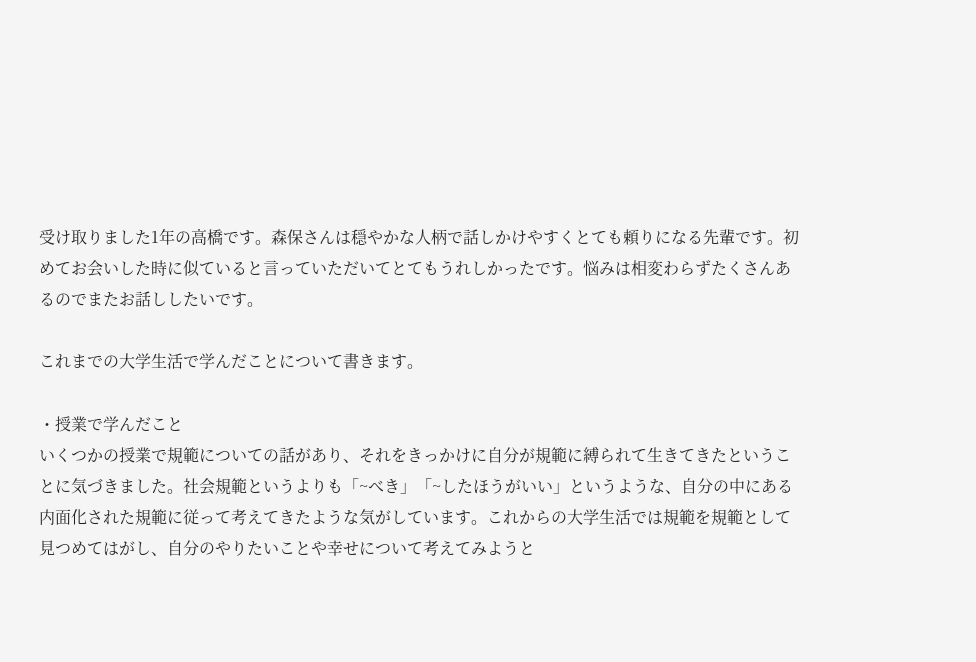受け取りました1年の高橋です。森保さんは穏やかな人柄で話しかけやすくとても頼りになる先輩です。初めてお会いした時に似ていると言っていただいてとてもうれしかったです。悩みは相変わらずたくさんあるのでまたお話ししたいです。

これまでの大学生活で学んだことについて書きます。

・授業で学んだこと
いくつかの授業で規範についての話があり、それをきっかけに自分が規範に縛られて生きてきたということに気づきました。社会規範というよりも「~べき」「~したほうがいい」というような、自分の中にある内面化された規範に従って考えてきたような気がしています。これからの大学生活では規範を規範として見つめてはがし、自分のやりたいことや幸せについて考えてみようと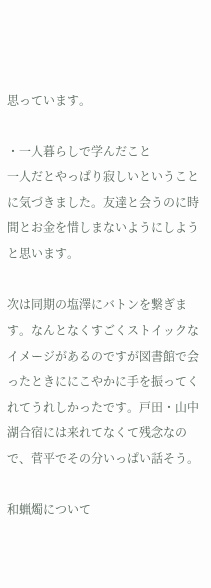思っています。

・一人暮らしで学んだこと
一人だとやっぱり寂しいということに気づきました。友達と会うのに時間とお金を惜しまないようにしようと思います。

次は同期の塩澤にバトンを繋ぎます。なんとなくすごくストイックなイメージがあるのですが図書館で会ったときににこやかに手を振ってくれてうれしかったです。戸田・山中湖合宿には来れてなくて残念なので、菅平でその分いっぱい話そう。

和蝋燭について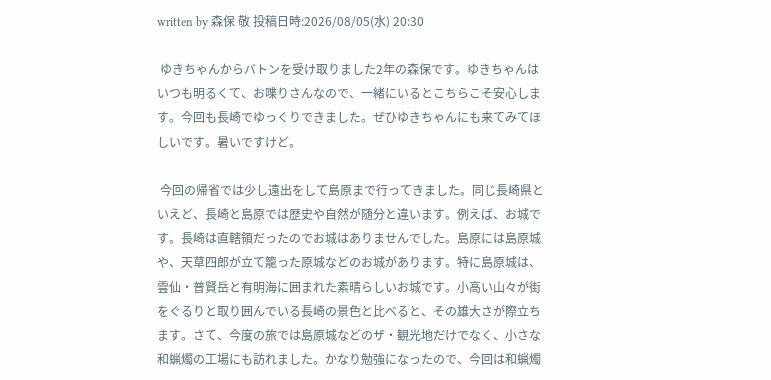written by 森保 敬 投稿日時:2026/08/05(水) 20:30

 ゆきちゃんからバトンを受け取りました2年の森保です。ゆきちゃんはいつも明るくて、お喋りさんなので、一緒にいるとこちらこそ安心します。今回も長崎でゆっくりできました。ぜひゆきちゃんにも来てみてほしいです。暑いですけど。

 今回の帰省では少し遠出をして島原まで行ってきました。同じ長崎県といえど、長崎と島原では歴史や自然が随分と違います。例えば、お城です。長崎は直轄領だったのでお城はありませんでした。島原には島原城や、天草四郎が立て籠った原城などのお城があります。特に島原城は、雲仙・普賢岳と有明海に囲まれた素晴らしいお城です。小高い山々が街をぐるりと取り囲んでいる長崎の景色と比べると、その雄大さが際立ちます。さて、今度の旅では島原城などのザ・観光地だけでなく、小さな和蝋燭の工場にも訪れました。かなり勉強になったので、今回は和蝋燭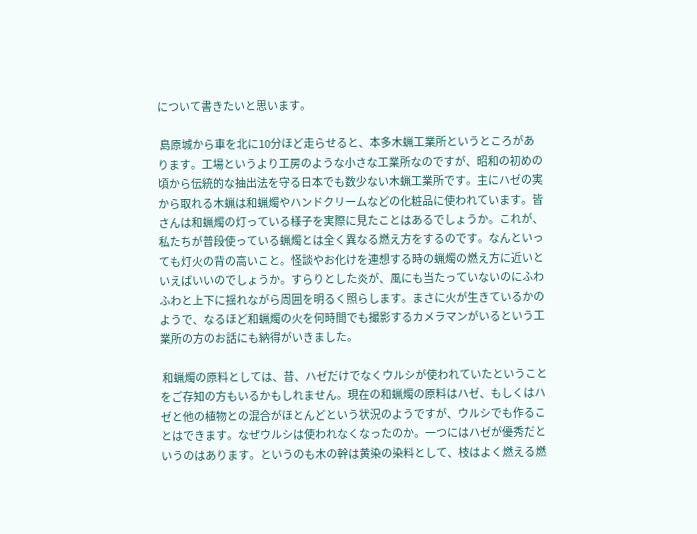について書きたいと思います。

 島原城から車を北に10分ほど走らせると、本多木蝋工業所というところがあります。工場というより工房のような小さな工業所なのですが、昭和の初めの頃から伝統的な抽出法を守る日本でも数少ない木蝋工業所です。主にハゼの実から取れる木蝋は和蝋燭やハンドクリームなどの化粧品に使われています。皆さんは和蝋燭の灯っている様子を実際に見たことはあるでしょうか。これが、私たちが普段使っている蝋燭とは全く異なる燃え方をするのです。なんといっても灯火の背の高いこと。怪談やお化けを連想する時の蝋燭の燃え方に近いといえばいいのでしょうか。すらりとした炎が、風にも当たっていないのにふわふわと上下に揺れながら周囲を明るく照らします。まさに火が生きているかのようで、なるほど和蝋燭の火を何時間でも撮影するカメラマンがいるという工業所の方のお話にも納得がいきました。

 和蝋燭の原料としては、昔、ハゼだけでなくウルシが使われていたということをご存知の方もいるかもしれません。現在の和蝋燭の原料はハゼ、もしくはハゼと他の植物との混合がほとんどという状況のようですが、ウルシでも作ることはできます。なぜウルシは使われなくなったのか。一つにはハゼが優秀だというのはあります。というのも木の幹は黄染の染料として、枝はよく燃える燃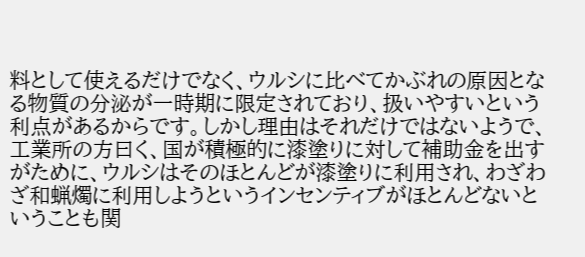料として使えるだけでなく、ウルシに比べてかぶれの原因となる物質の分泌が一時期に限定されており、扱いやすいという利点があるからです。しかし理由はそれだけではないようで、工業所の方曰く、国が積極的に漆塗りに対して補助金を出すがために、ウルシはそのほとんどが漆塗りに利用され、わざわざ和蝋燭に利用しようというインセンティブがほとんどないということも関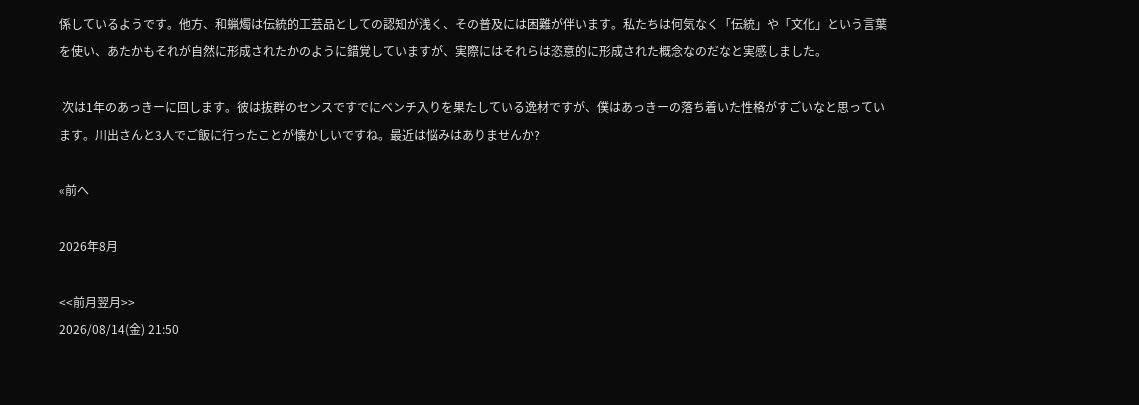係しているようです。他方、和蝋燭は伝統的工芸品としての認知が浅く、その普及には困難が伴います。私たちは何気なく「伝統」や「文化」という言葉を使い、あたかもそれが自然に形成されたかのように錯覚していますが、実際にはそれらは恣意的に形成された概念なのだなと実感しました。

 次は1年のあっきーに回します。彼は抜群のセンスですでにベンチ入りを果たしている逸材ですが、僕はあっきーの落ち着いた性格がすごいなと思っています。川出さんと3人でご飯に行ったことが懐かしいですね。最近は悩みはありませんか?

«前へ

2026年8月

<<前月翌月>>
2026/08/14(金) 21:50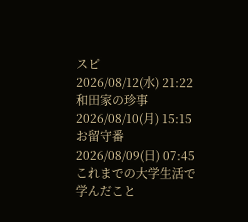スピ
2026/08/12(水) 21:22
和田家の珍事
2026/08/10(月) 15:15
お留守番
2026/08/09(日) 07:45
これまでの大学生活で学んだこと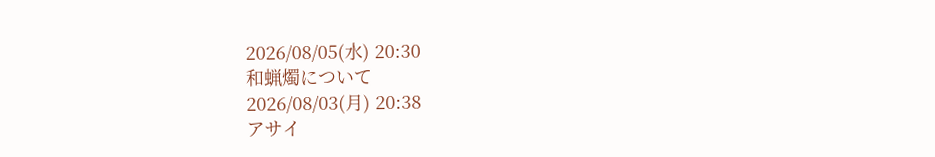2026/08/05(水) 20:30
和蝋燭について
2026/08/03(月) 20:38
アサイ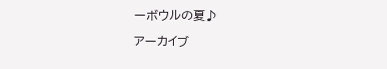ーボウルの夏♪

アーカイブ